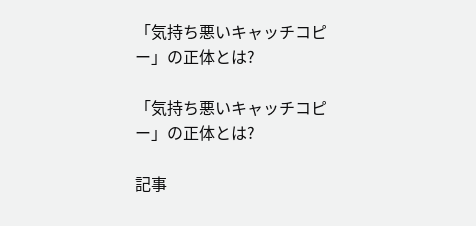「気持ち悪いキャッチコピー」の正体とは?

「気持ち悪いキャッチコピー」の正体とは?

記事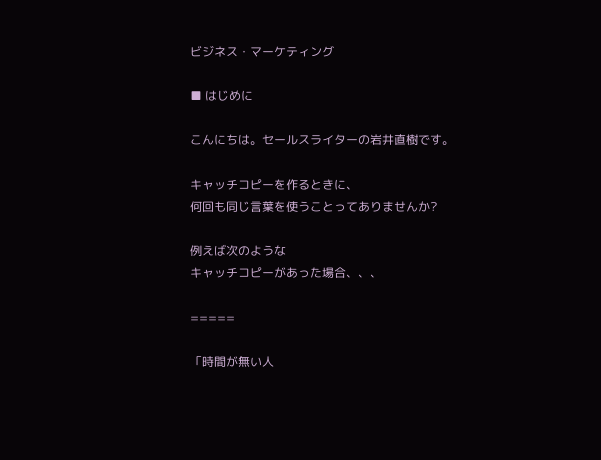ビジネス・マーケティング

■ はじめに

こんにちは。セールスライターの岩井直樹です。

キャッチコピーを作るときに、
何回も同じ言葉を使うことってありませんか?

例えば次のような
キャッチコピーがあった場合、、、

=====

「時間が無い人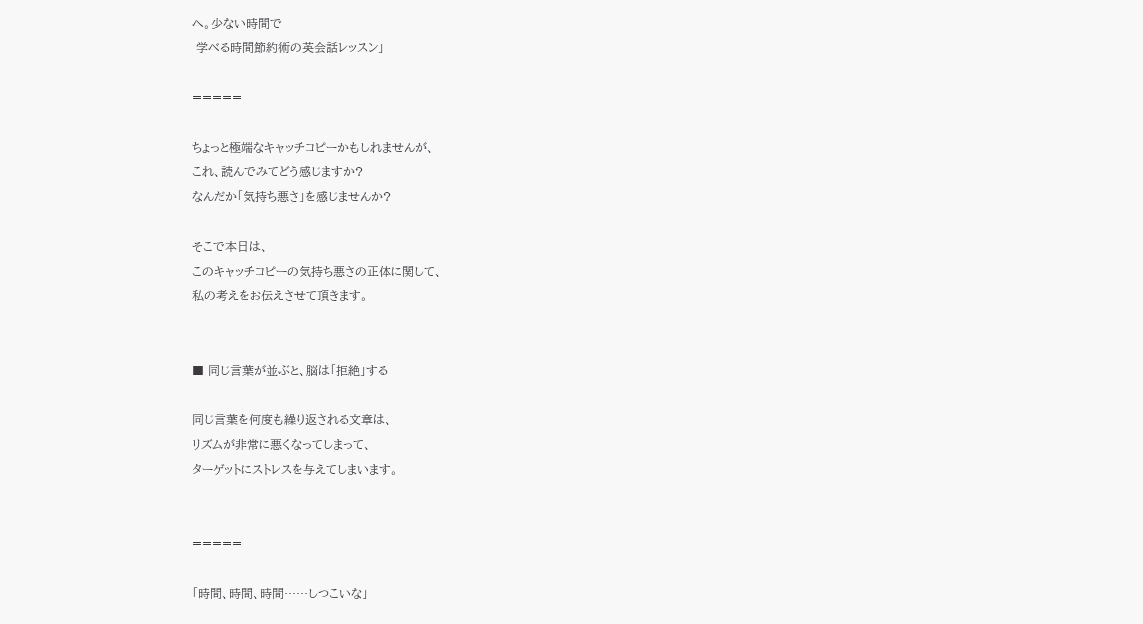へ。少ない時間で
 学べる時間節約術の英会話レッスン」

=====

ちょっと極端なキャッチコピーかもしれませんが、
これ、読んでみてどう感じますか?
なんだか「気持ち悪さ」を感じませんか?

そこで本日は、
このキャッチコピーの気持ち悪さの正体に関して、
私の考えをお伝えさせて頂きます。


■ 同じ言葉が並ぶと、脳は「拒絶」する

同じ言葉を何度も繰り返される文章は、
リズムが非常に悪くなってしまって、
ターゲットにストレスを与えてしまいます。


=====

「時間、時間、時間……しつこいな」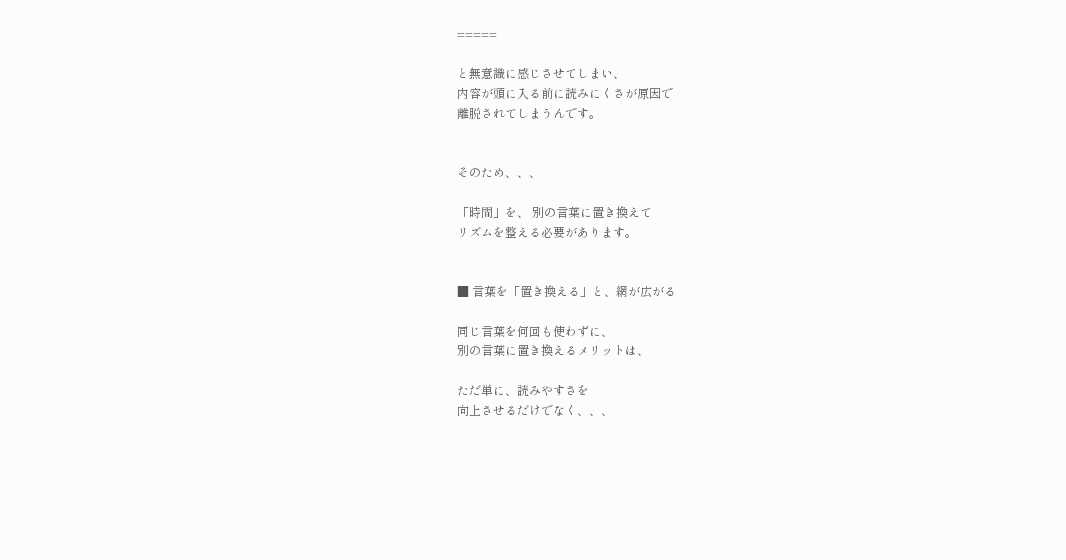=====

と無意識に感じさせてしまい、
内容が頭に入る前に読みにくさが原因で
離脱されてしまうんです。


そのため、、、

「時間」を、 別の言葉に置き換えて
リズムを整える必要があります。


■ 言葉を「置き換える」と、網が広がる

同じ言葉を何回も使わずに、
別の言葉に置き換えるメリットは、

ただ単に、読みやすさを
向上させるだけでなく、、、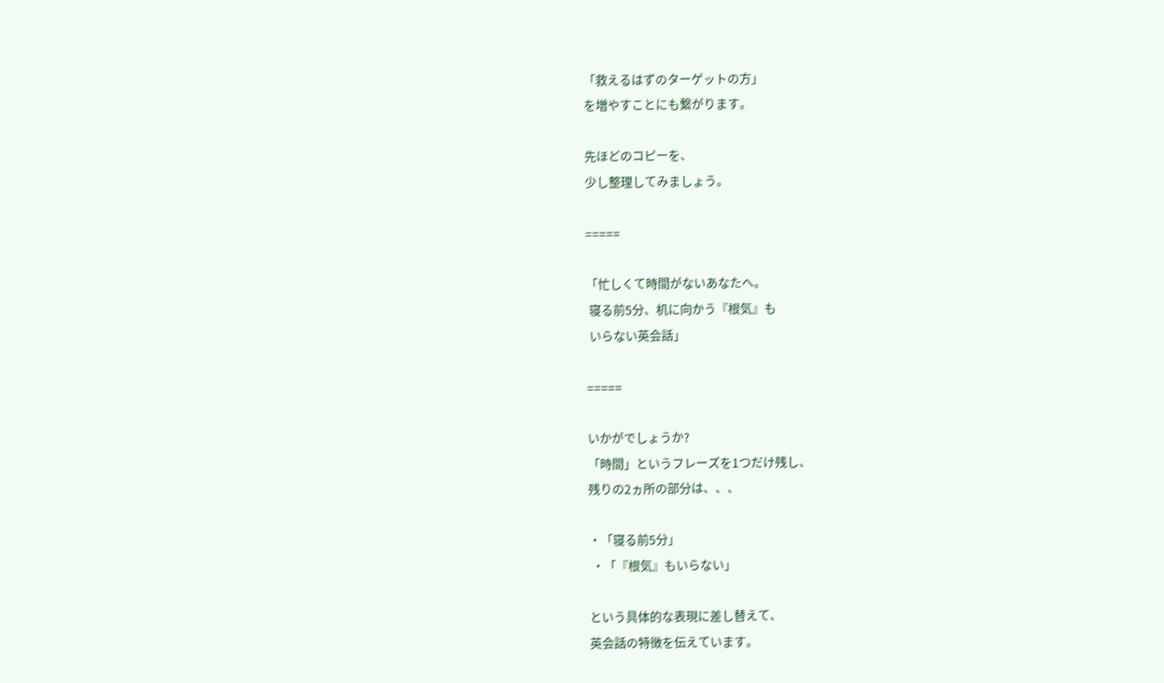「救えるはずのターゲットの方」
を増やすことにも繋がります。

先ほどのコピーを、
少し整理してみましょう。

=====

「忙しくて時間がないあなたへ。
 寝る前5分、机に向かう『根気』も
 いらない英会話」

=====

いかがでしょうか?
「時間」というフレーズを1つだけ残し、
残りの2ヵ所の部分は、、、

・「寝る前5分」
 ・「『根気』もいらない」

という具体的な表現に差し替えて、
英会話の特徴を伝えています。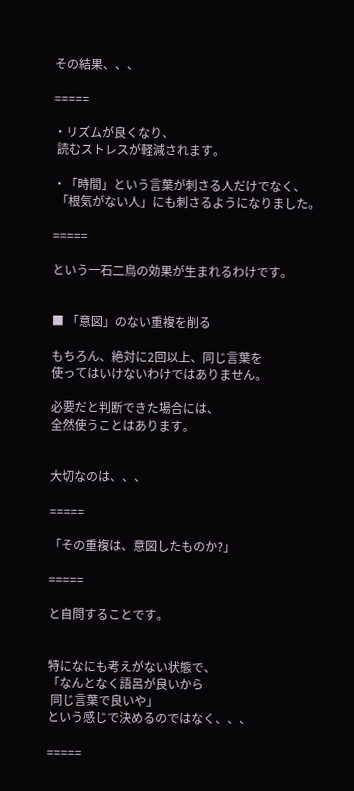その結果、、、

=====

・リズムが良くなり、
 読むストレスが軽減されます。

・「時間」という言葉が刺さる人だけでなく、
 「根気がない人」にも刺さるようになりました。

=====

という一石二鳥の効果が生まれるわけです。


■ 「意図」のない重複を削る

もちろん、絶対に2回以上、同じ言葉を
使ってはいけないわけではありません。

必要だと判断できた場合には、
全然使うことはあります。


大切なのは、、、

=====

「その重複は、意図したものか?」

=====

と自問することです。


特になにも考えがない状態で、
「なんとなく語呂が良いから
 同じ言葉で良いや」
という感じで決めるのではなく、、、

=====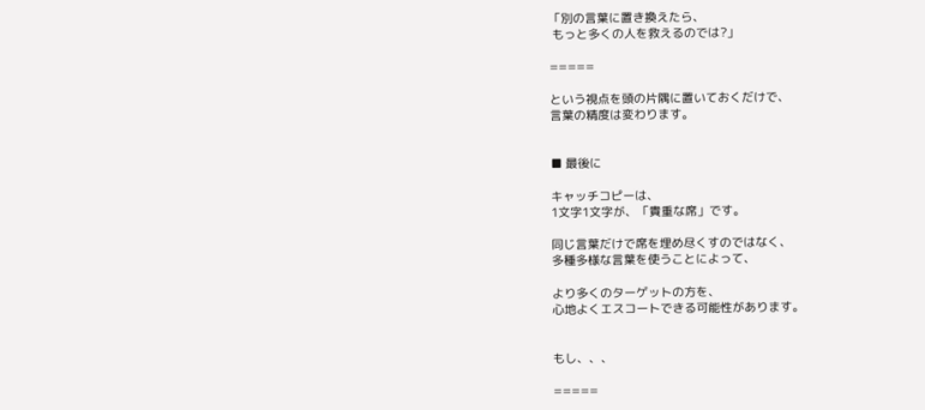「別の言葉に置き換えたら、
 もっと多くの人を救えるのでは?」

=====

という視点を頭の片隅に置いておくだけで、
言葉の精度は変わります。


■ 最後に

キャッチコピーは、
1文字1文字が、「貴重な席」です。

同じ言葉だけで席を埋め尽くすのではなく、
多種多様な言葉を使うことによって、

より多くのターゲットの方を、
心地よくエスコートできる可能性があります。


もし、、、

=====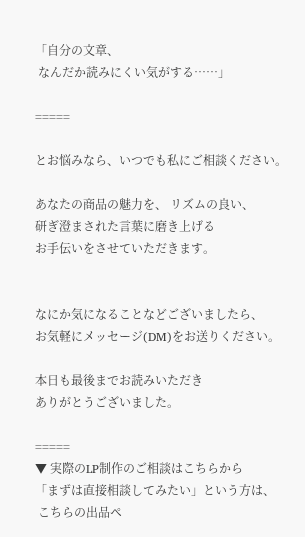「自分の文章、
 なんだか読みにくい気がする……」

=====

とお悩みなら、いつでも私にご相談ください。

あなたの商品の魅力を、 リズムの良い、
研ぎ澄まされた言葉に磨き上げる
お手伝いをさせていただきます。


なにか気になることなどございましたら、
お気軽にメッセージ(DM)をお送りください。

本日も最後までお読みいただき
ありがとうございました。

=====
▼ 実際のLP制作のご相談はこちらから
「まずは直接相談してみたい」という方は、
 こちらの出品ペ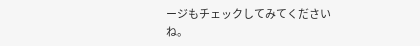ージもチェックしてみてくださいね。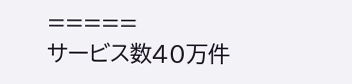=====
サービス数40万件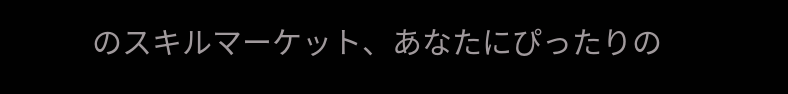のスキルマーケット、あなたにぴったりの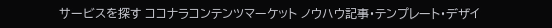サービスを探す ココナラコンテンツマーケット ノウハウ記事・テンプレート・デザイ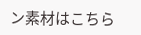ン素材はこちら